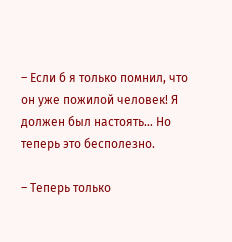– Если б я только помнил, что он уже пожилой человек! Я должен был настоять… Но теперь это бесполезно.

– Теперь только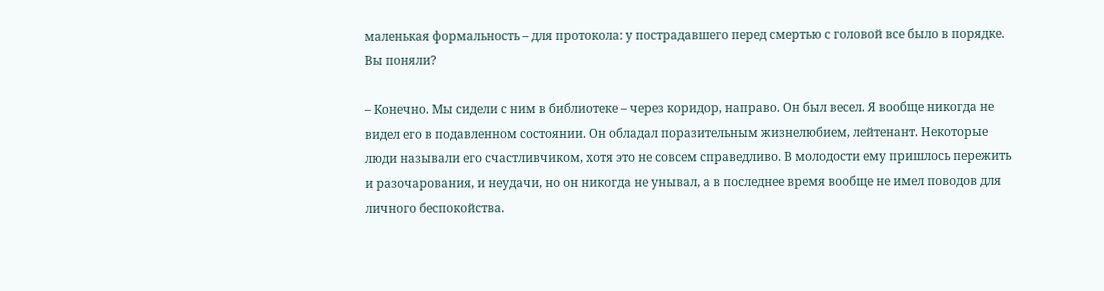маленькая формальность – для протокола: у пострадавшего перед смертью с головой все было в порядке. Вы поняли?

– Конечно. Мы сидели с ним в библиотеке – через коридор, направо. Он был весел. Я вообще никогда не видел его в подавленном состоянии. Он обладал поразительным жизнелюбием, лейтенант. Некоторые люди называли его счастливчиком, хотя это не совсем справедливо. В молодости ему пришлось пережить и разочарования, и неудачи, но он никогда не унывал, а в последнее время вообще не имел поводов для личного беспокойства.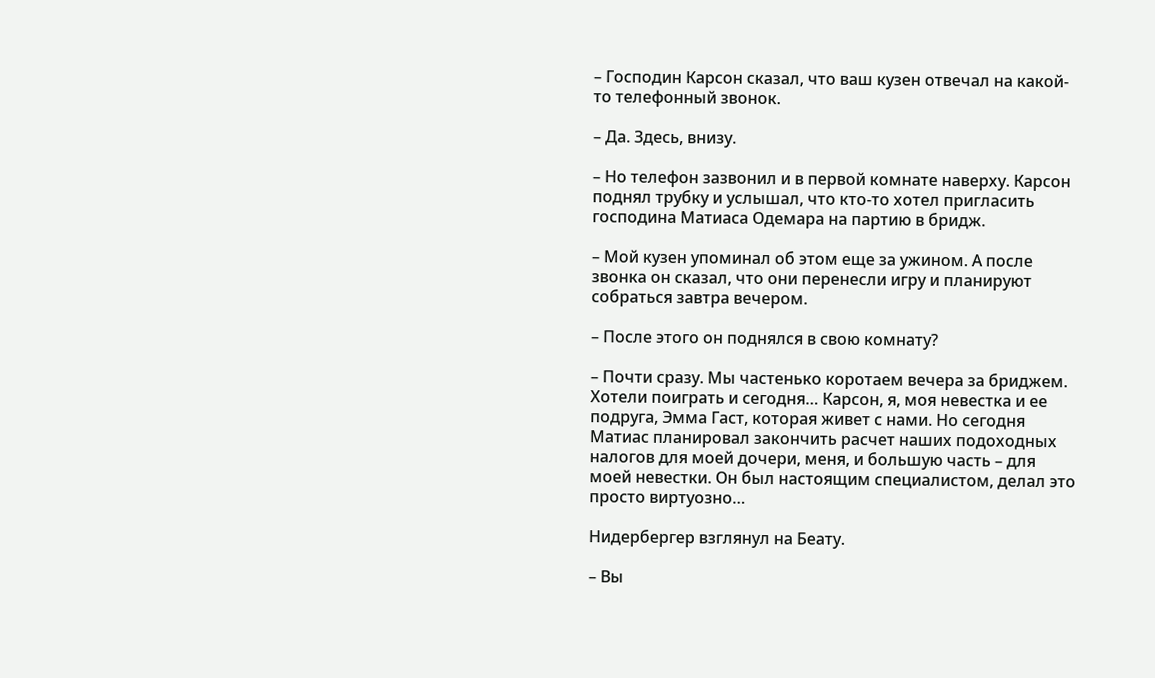– Господин Карсон сказал, что ваш кузен отвечал на какой-то телефонный звонок.

– Да. Здесь, внизу.

– Но телефон зазвонил и в первой комнате наверху. Карсон поднял трубку и услышал, что кто-то хотел пригласить господина Матиаса Одемара на партию в бридж.

– Мой кузен упоминал об этом еще за ужином. А после звонка он сказал, что они перенесли игру и планируют собраться завтра вечером.

– После этого он поднялся в свою комнату?

– Почти сразу. Мы частенько коротаем вечера за бриджем. Хотели поиграть и сегодня… Карсон, я, моя невестка и ее подруга, Эмма Гаст, которая живет с нами. Но сегодня Матиас планировал закончить расчет наших подоходных налогов для моей дочери, меня, и большую часть – для моей невестки. Он был настоящим специалистом, делал это просто виртуозно…

Нидербергер взглянул на Беату.

– Вы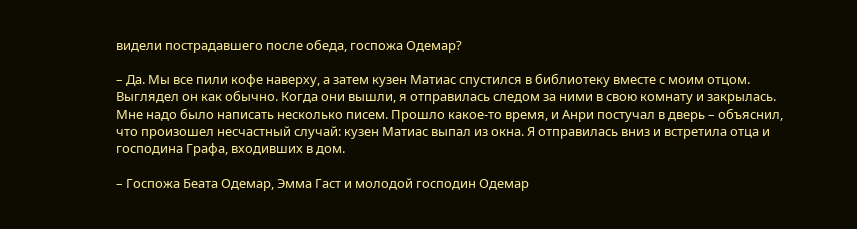видели пострадавшего после обеда, госпожа Одемар?

– Да. Мы все пили кофе наверху, а затем кузен Матиас спустился в библиотеку вместе с моим отцом. Выглядел он как обычно. Когда они вышли, я отправилась следом за ними в свою комнату и закрылась. Мне надо было написать несколько писем. Прошло какое-то время, и Анри постучал в дверь – объяснил, что произошел несчастный случай: кузен Матиас выпал из окна. Я отправилась вниз и встретила отца и господина Графа, входивших в дом.

– Госпожа Беата Одемар, Эмма Гаст и молодой господин Одемар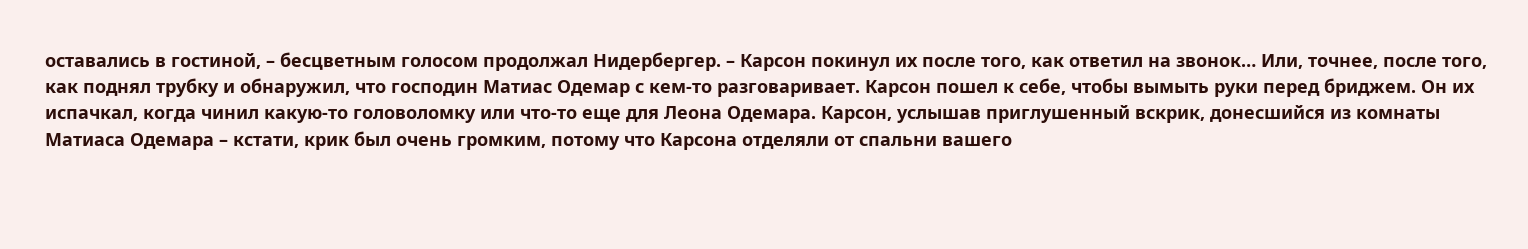оставались в гостиной, – бесцветным голосом продолжал Нидербергер. – Карсон покинул их после того, как ответил на звонок… Или, точнее, после того, как поднял трубку и обнаружил, что господин Матиас Одемар с кем-то разговаривает. Карсон пошел к себе, чтобы вымыть руки перед бриджем. Он их испачкал, когда чинил какую-то головоломку или что-то еще для Леона Одемара. Карсон, услышав приглушенный вскрик, донесшийся из комнаты Матиаса Одемара – кстати, крик был очень громким, потому что Карсона отделяли от спальни вашего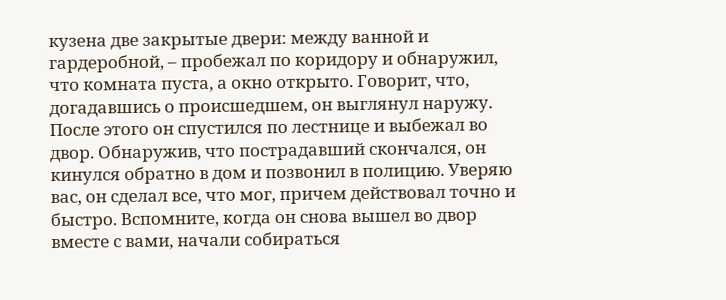кузена две закрытые двери: между ванной и гардеробной, – пробежал по коридору и обнаружил, что комната пуста, а окно открыто. Говорит, что, догадавшись о происшедшем, он выглянул наружу. После этого он спустился по лестнице и выбежал во двор. Обнаружив, что пострадавший скончался, он кинулся обратно в дом и позвонил в полицию. Уверяю вас, он сделал все, что мог, причем действовал точно и быстро. Вспомните, когда он снова вышел во двор вместе с вами, начали собираться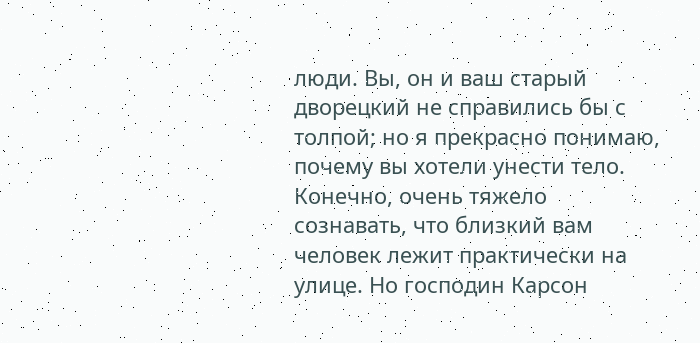люди. Вы, он и ваш старый дворецкий не справились бы с толпой; но я прекрасно понимаю, почему вы хотели унести тело. Конечно, очень тяжело сознавать, что близкий вам человек лежит практически на улице. Но господин Карсон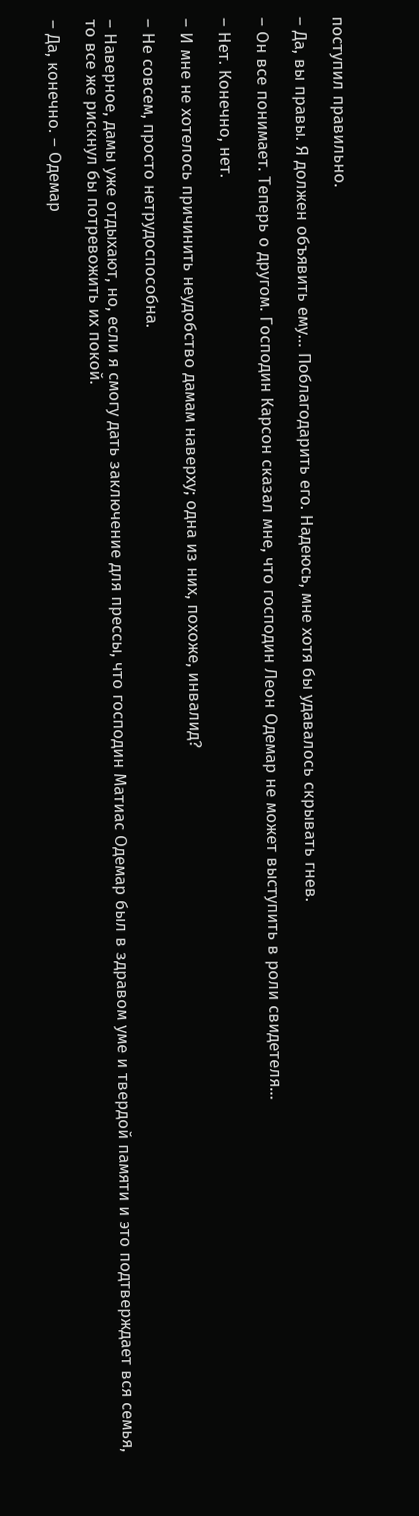поступил правильно.

– Да, вы правы. Я должен объявить ему… Поблагодарить его. Надеюсь, мне хотя бы удавалось скрывать гнев.

– Он все понимает. Теперь о другом. Господин Карсон сказал мне, что господин Леон Одемар не может выступить в роли свидетеля…

– Нет. Конечно, нет.

– И мне не хотелось причинить неудобство дамам наверху; одна из них, похоже, инвалид?

– Не совсем, просто нетрудоспособна.

– Наверное, дамы уже отдыхают, но, если я смогу дать заключение для прессы, что господин Матиас Одемар был в здравом уме и твердой памяти и это подтверждает вся семья, то все же рискнул бы потревожить их покой.

– Да, конечно. – Одемар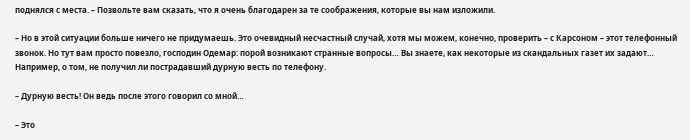поднялся с места. – Позвольте вам сказать, что я очень благодарен за те соображения, которые вы нам изложили.

– Но в этой ситуации больше ничего не придумаешь. Это очевидный несчастный случай, хотя мы можем, конечно, проверить – с Карсоном – этот телефонный звонок. Но тут вам просто повезло, господин Одемар: порой возникают странные вопросы… Вы знаете, как некоторые из скандальных газет их задают… Например, о том, не получил ли пострадавший дурную весть по телефону.

– Дурную весть! Он ведь после этого говорил со мной…

– Это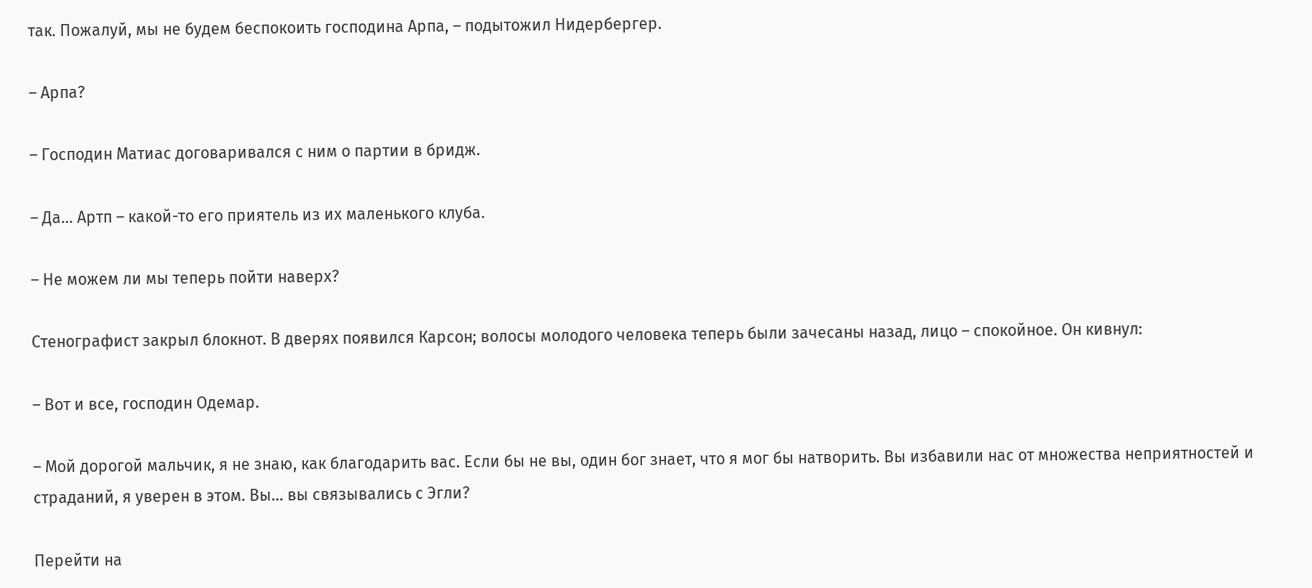так. Пожалуй, мы не будем беспокоить господина Арпа, – подытожил Нидербергер.

– Арпа?

– Господин Матиас договаривался с ним о партии в бридж.

– Да… Артп – какой-то его приятель из их маленького клуба.

– Не можем ли мы теперь пойти наверх?

Стенографист закрыл блокнот. В дверях появился Карсон; волосы молодого человека теперь были зачесаны назад, лицо – спокойное. Он кивнул:

– Вот и все, господин Одемар.

– Мой дорогой мальчик, я не знаю, как благодарить вас. Если бы не вы, один бог знает, что я мог бы натворить. Вы избавили нас от множества неприятностей и страданий, я уверен в этом. Вы… вы связывались с Эгли?

Перейти на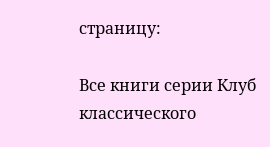страницу:

Все книги серии Клуб классического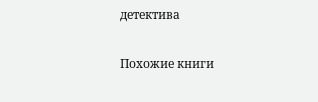детектива

Похожие книги